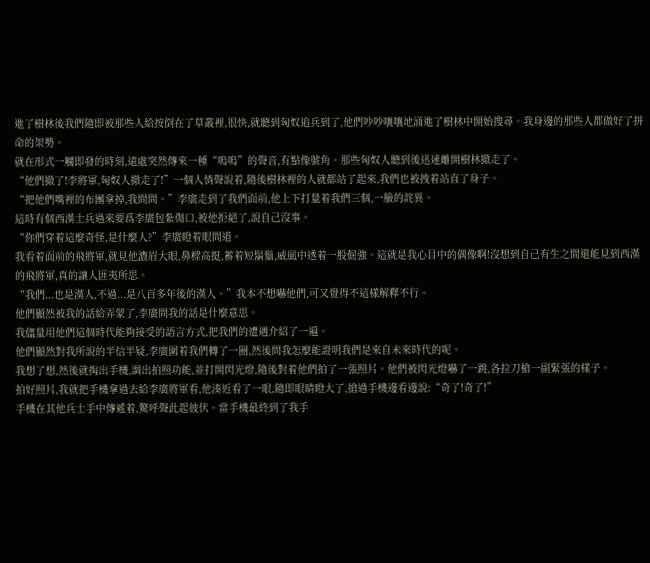進了樹林後我們隨即被那些人給按倒在了草叢裡,很快,就聽到匈奴追兵到了,他們吵吵嚷嚷地涌進了樹林中開始搜尋。我身邊的那些人都做好了拼命的架勢。
就在形式一觸即發的時刻,遠處突然傳來一種“嗚嗚”的聲音,有點像號角。那些匈奴人聽到後迅速離開樹林撤走了。
“他們撤了!李將軍,匈奴人撤走了!”一個人悄聲說着,隨後樹林裡的人就都站了起來,我們也被拽着站直了身子。
“把他們嘴裡的布團拿掉,我問問。”李廣走到了我們面前,他上下打量着我們三個,一臉的詫異。
這時有個西漢士兵過來要爲李廣包紮傷口,被他拒絕了,說自己沒事。
“你們穿着這麼奇怪,是什麼人?”李廣瞪着眼問道。
我看着面前的飛將軍,就見他濃眉大眼,鼻樑高挺,蓄着短鬍鬚,威風中透着一股倔強。這就是我心目中的偶像啊!沒想到自己有生之間還能見到西漢的飛將軍,真的讓人匪夷所思。
“我們...也是漢人,不過...是八百多年後的漢人。”我本不想嚇他們,可又覺得不這樣解釋不行。
他們顯然被我的話給弄蒙了,李廣問我的話是什麼意思。
我儘量用他們這個時代能夠接受的語言方式,把我們的遭遇介紹了一遍。
他們顯然對我所說的半信半疑,李廣圍着我們轉了一圈,然後問我怎麼能證明我們是來自未來時代的呢。
我想了想,然後就掏出手機,調出拍照功能,並打開閃光燈,隨後對着他們拍了一張照片。他們被閃光燈嚇了一跳,各拉刀槍一副緊張的樣子。
拍好照片,我就把手機拿過去給李廣將軍看,他湊近看了一眼,隨即眼睛瞪大了,搶過手機邊看邊說:“奇了!奇了!”
手機在其他兵士手中傳遞着,驚呼聲此起彼伏。當手機最終到了我手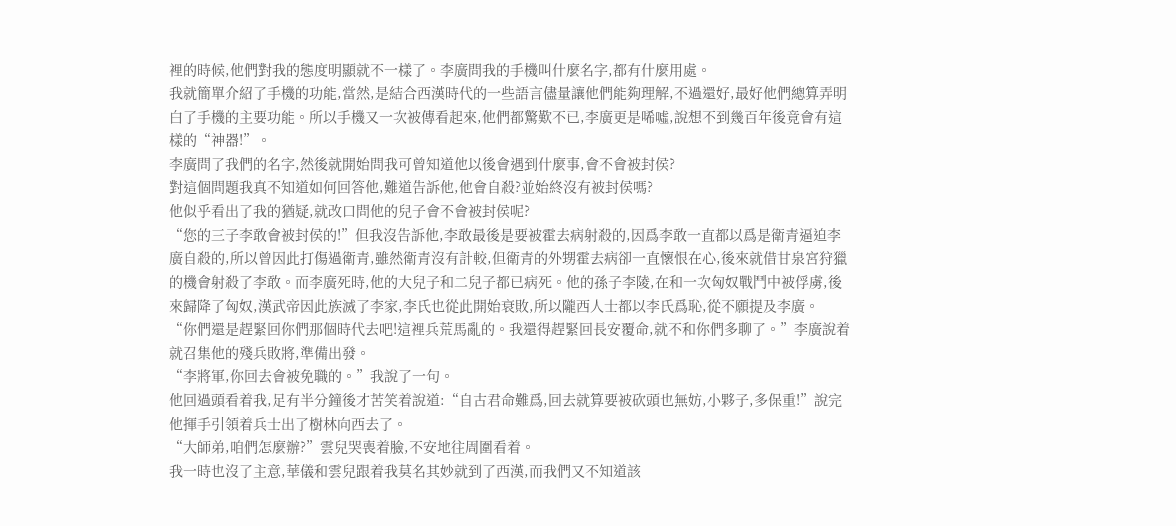裡的時候,他們對我的態度明顯就不一樣了。李廣問我的手機叫什麼名字,都有什麼用處。
我就簡單介紹了手機的功能,當然,是結合西漢時代的一些語言儘量讓他們能夠理解,不過還好,最好他們總算弄明白了手機的主要功能。所以手機又一次被傳看起來,他們都驚歎不已,李廣更是唏噓,說想不到幾百年後竟會有這樣的“神器!”。
李廣問了我們的名字,然後就開始問我可曾知道他以後會遇到什麼事,會不會被封侯?
對這個問題我真不知道如何回答他,難道告訴他,他會自殺?並始終沒有被封侯嗎?
他似乎看出了我的猶疑,就改口問他的兒子會不會被封侯呢?
“您的三子李敢會被封侯的!”但我沒告訴他,李敢最後是要被霍去病射殺的,因爲李敢一直都以爲是衛青逼迫李廣自殺的,所以曾因此打傷過衛青,雖然衛青沒有計較,但衛青的外甥霍去病卻一直懷恨在心,後來就借甘泉宮狩獵的機會射殺了李敢。而李廣死時,他的大兒子和二兒子都已病死。他的孫子李陵,在和一次匈奴戰鬥中被俘虜,後來歸降了匈奴,漢武帝因此族滅了李家,李氏也從此開始衰敗,所以隴西人士都以李氏爲恥,從不願提及李廣。
“你們還是趕緊回你們那個時代去吧!這裡兵荒馬亂的。我還得趕緊回長安覆命,就不和你們多聊了。”李廣說着就召集他的殘兵敗將,準備出發。
“李將軍,你回去會被免職的。”我說了一句。
他回過頭看着我,足有半分鐘後才苦笑着說道:“自古君命難爲,回去就算要被砍頭也無妨,小夥子,多保重!”說完他揮手引領着兵士出了樹林向西去了。
“大師弟,咱們怎麼辦?”雲兒哭喪着臉,不安地往周圍看着。
我一時也沒了主意,華儀和雲兒跟着我莫名其妙就到了西漢,而我們又不知道該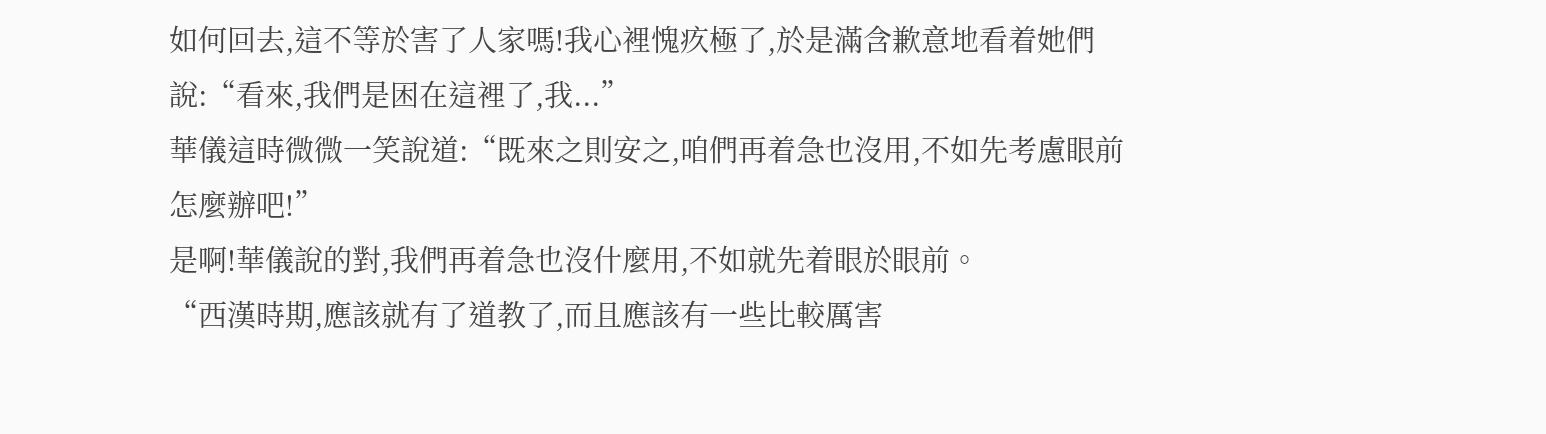如何回去,這不等於害了人家嗎!我心裡愧疚極了,於是滿含歉意地看着她們說:“看來,我們是困在這裡了,我...”
華儀這時微微一笑說道:“既來之則安之,咱們再着急也沒用,不如先考慮眼前怎麼辦吧!”
是啊!華儀說的對,我們再着急也沒什麼用,不如就先着眼於眼前。
“西漢時期,應該就有了道教了,而且應該有一些比較厲害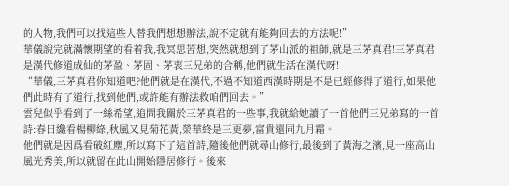的人物,我們可以找這些人替我們想想辦法,說不定就有能夠回去的方法呢!”
華儀說完就滿懷期望的看着我,我冥思苦想,突然就想到了茅山派的祖師,就是三茅真君!三茅真君是漢代修道成仙的茅盈、茅固、茅衷三兄弟的合稱,他們就生活在漢代呀!
“華儀,三茅真君你知道吧?他們就是在漢代,不過不知道西漢時期是不是已經修得了道行,如果他們此時有了道行,找到他們,或許能有辦法救咱們回去。”
雲兒似乎看到了一絲希望,追問我關於三茅真君的一些事,我就給她讀了一首他們三兄弟寫的一首詩:春日纔看楊柳綠,秋風又見菊花黃,榮華終是三更夢,富貴還同九月霜。
他們就是因爲看破紅塵,所以寫下了這首詩,隨後他們就尋山修行,最後到了黃海之濱,見一座高山風光秀美,所以就留在此山開始隱居修行。後來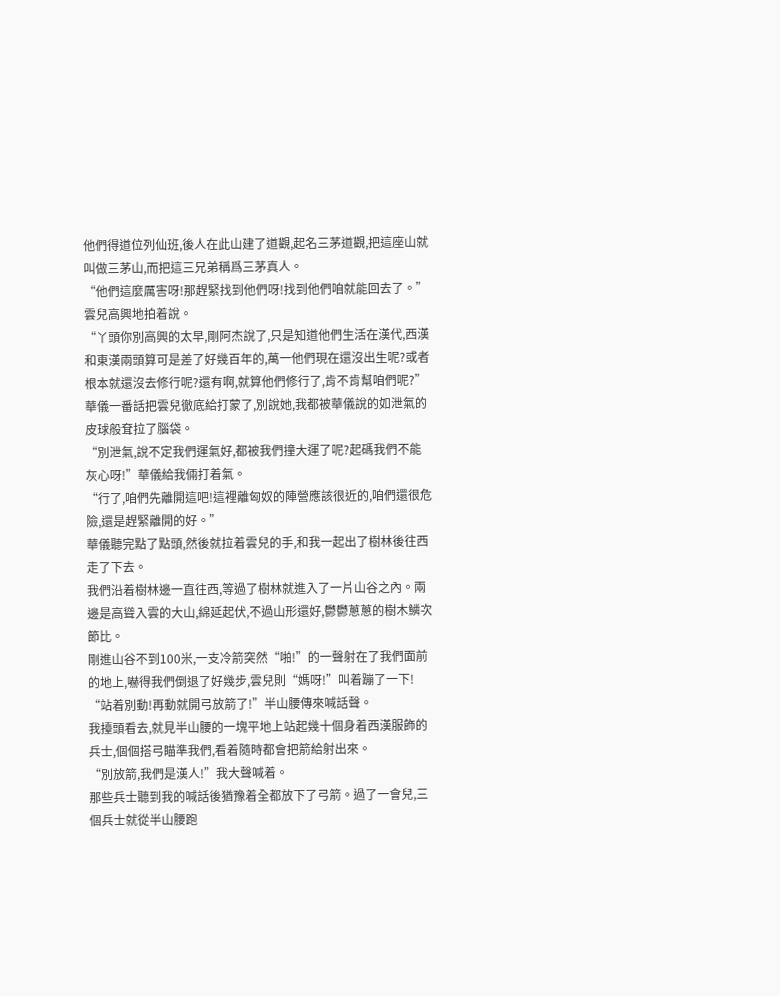他們得道位列仙班,後人在此山建了道觀,起名三茅道觀,把這座山就叫做三茅山,而把這三兄弟稱爲三茅真人。
“他們這麼厲害呀!那趕緊找到他們呀!找到他們咱就能回去了。”雲兒高興地拍着說。
“丫頭你別高興的太早,剛阿杰說了,只是知道他們生活在漢代,西漢和東漢兩頭算可是差了好幾百年的,萬一他們現在還沒出生呢?或者根本就還沒去修行呢?還有啊,就算他們修行了,肯不肯幫咱們呢?”
華儀一番話把雲兒徹底給打蒙了,別說她,我都被華儀說的如泄氣的皮球般耷拉了腦袋。
“別泄氣,說不定我們運氣好,都被我們撞大運了呢?起碼我們不能灰心呀!”華儀給我倆打着氣。
“行了,咱們先離開這吧!這裡離匈奴的陣營應該很近的,咱們還很危險,還是趕緊離開的好。”
華儀聽完點了點頭,然後就拉着雲兒的手,和我一起出了樹林後往西走了下去。
我們沿着樹林邊一直往西,等過了樹林就進入了一片山谷之內。兩邊是高聳入雲的大山,綿延起伏,不過山形還好,鬱鬱蔥蔥的樹木鱗次節比。
剛進山谷不到100米,一支冷箭突然“啪!”的一聲射在了我們面前的地上,嚇得我們倒退了好幾步,雲兒則“媽呀!”叫着蹦了一下!
“站着別動!再動就開弓放箭了!”半山腰傳來喊話聲。
我擡頭看去,就見半山腰的一塊平地上站起幾十個身着西漢服飾的兵士,個個搭弓瞄準我們,看着隨時都會把箭給射出來。
“別放箭,我們是漢人!”我大聲喊着。
那些兵士聽到我的喊話後猶豫着全都放下了弓箭。過了一會兒,三個兵士就從半山腰跑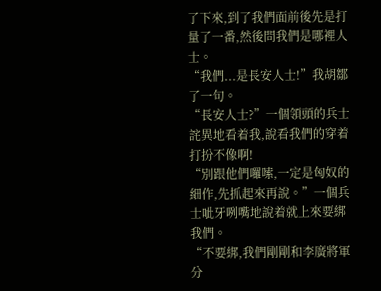了下來,到了我們面前後先是打量了一番,然後問我們是哪裡人士。
“我們...是長安人士!”我胡鄒了一句。
“長安人士?”一個領頭的兵士詫異地看着我,說看我們的穿着打扮不像啊!
“別跟他們囉嗦,一定是匈奴的細作,先抓起來再說。”一個兵士呲牙咧嘴地說着就上來要綁我們。
“不要綁,我們剛剛和李廣將軍分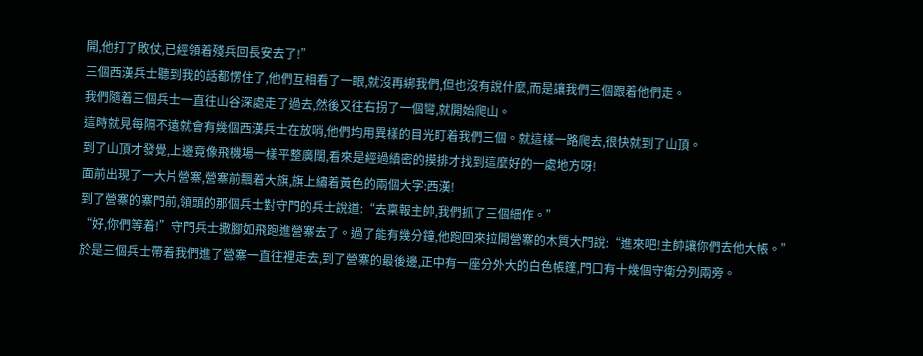開,他打了敗仗,已經領着殘兵回長安去了!”
三個西漢兵士聽到我的話都愣住了,他們互相看了一眼,就沒再綁我們,但也沒有說什麼,而是讓我們三個跟着他們走。
我們隨着三個兵士一直往山谷深處走了過去,然後又往右拐了一個彎,就開始爬山。
這時就見每隔不遠就會有幾個西漢兵士在放哨,他們均用異樣的目光盯着我們三個。就這樣一路爬去,很快就到了山頂。
到了山頂才發覺,上邊竟像飛機場一樣平整廣闊,看來是經過縝密的摸排才找到這麼好的一處地方呀!
面前出現了一大片營寨,營寨前飄着大旗,旗上繡着黃色的兩個大字:西漢!
到了營寨的寨門前,領頭的那個兵士對守門的兵士說道:“去稟報主帥,我們抓了三個細作。”
“好,你們等着!”守門兵士撒腳如飛跑進營寨去了。過了能有幾分鐘,他跑回來拉開營寨的木質大門說:“進來吧!主帥讓你們去他大帳。”
於是三個兵士帶着我們進了營寨一直往裡走去,到了營寨的最後邊,正中有一座分外大的白色帳篷,門口有十幾個守衛分列兩旁。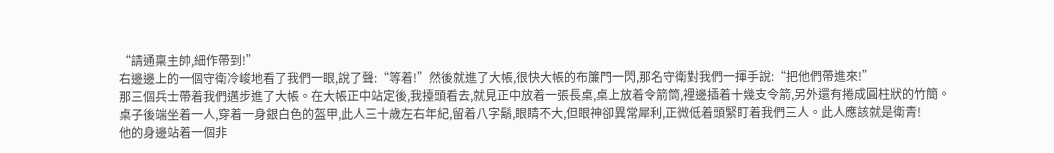“請通稟主帥,細作帶到!”
右邊邊上的一個守衛冷峻地看了我們一眼,說了聲:“等着!”然後就進了大帳,很快大帳的布簾門一閃,那名守衛對我們一揮手說:“把他們帶進來!”
那三個兵士帶着我們邁步進了大帳。在大帳正中站定後,我擡頭看去,就見正中放着一張長桌,桌上放着令箭筒,裡邊插着十幾支令箭,另外還有捲成圓柱狀的竹簡。
桌子後端坐着一人,穿着一身銀白色的盔甲,此人三十歲左右年紀,留着八字鬍,眼睛不大,但眼神卻異常犀利,正微低着頭緊盯着我們三人。此人應該就是衛青!
他的身邊站着一個非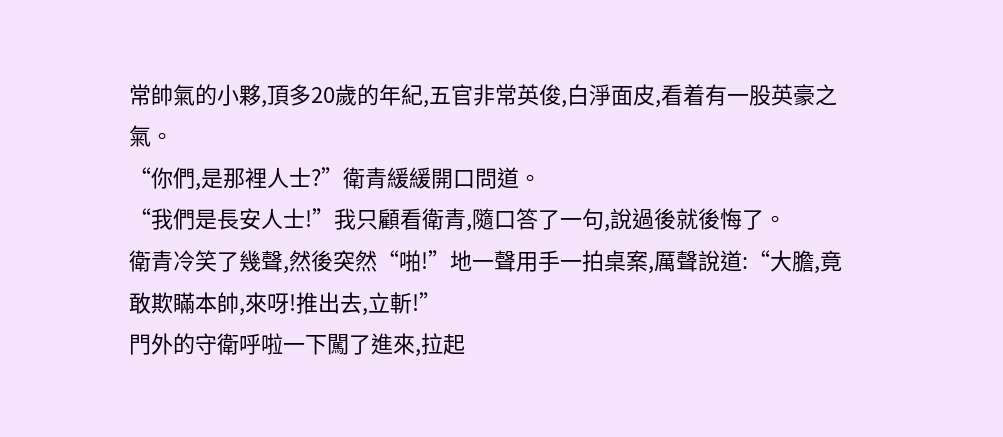常帥氣的小夥,頂多20歲的年紀,五官非常英俊,白淨面皮,看着有一股英豪之氣。
“你們,是那裡人士?”衛青緩緩開口問道。
“我們是長安人士!”我只顧看衛青,隨口答了一句,說過後就後悔了。
衛青冷笑了幾聲,然後突然“啪!”地一聲用手一拍桌案,厲聲說道:“大膽,竟敢欺瞞本帥,來呀!推出去,立斬!”
門外的守衛呼啦一下闖了進來,拉起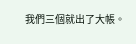我們三個就出了大帳。